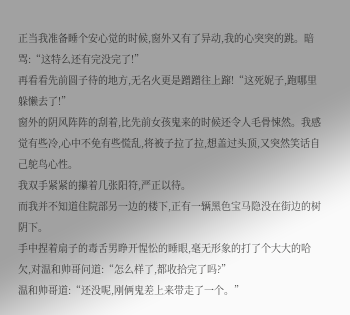正当我准备睡个安心觉的时候,窗外又有了异动,我的心突突的跳。暗骂:“这特么还有完没完了!”
再看看先前圆子待的地方,无名火更是蹭蹭往上蹿!“这死妮子,跑哪里躲懒去了!”
窗外的阴风阵阵的刮着,比先前女孩鬼来的时候还令人毛骨悚然。我感觉有些冷,心中不免有些慌乱,将被子拉了拉,想盖过头顶,又突然笑话自己鸵鸟心性。
我双手紧紧的攥着几张阳符,严正以待。
而我并不知道住院部另一边的楼下,正有一辆黑色宝马隐没在街边的树阴下。
手中捏着扇子的毒舌男睁开惺忪的睡眼,毫无形象的打了个大大的哈欠,对温和帅哥问道:“怎么样了,都收拾完了吗?”
温和帅哥道:“还没呢,刚俩鬼差上来带走了一个。”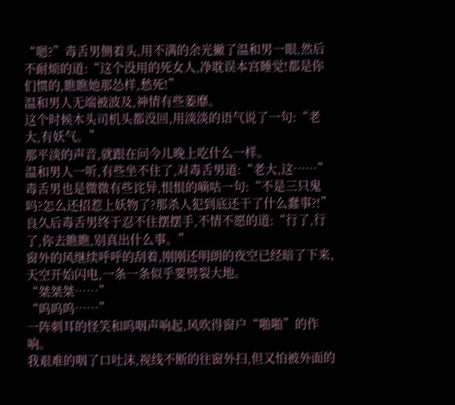“嗯?”毒舌男侧着头,用不满的余光撇了温和男一眼,然后不耐烦的道:“这个没用的死女人,净耽误本宫睡觉!都是你们惯的,瞧瞧她那怂样,愁死!”
温和男人无端被波及,神情有些萎靡。
这个时候木头司机头都没回,用淡淡的语气说了一句:“老大,有妖气。”
那平淡的声音,就跟在问今儿晚上吃什么一样。
温和男人一听,有些坐不住了,对毒舌男道:“老大,这……”
毒舌男也是微微有些诧异,恨恨的嘀咕一句:“不是三只鬼吗?怎么还招惹上妖物了?那杀人犯到底还干了什么蠢事?!”
良久后毒舌男终于忍不住摆摆手,不情不愿的道:“行了,行了,你去瞧瞧,别真出什么事。”
窗外的风继续呼呼的刮着,刚刚还明朗的夜空已经暗了下来,天空开始闪电,一条一条似乎要劈裂大地。
“桀桀桀……”
“呜呜呜……”
一阵刺耳的怪笑和呜咽声响起,风吹得窗户“啪啪”的作响。
我艰难的咽了口吐沫,视线不断的往窗外扫,但又怕被外面的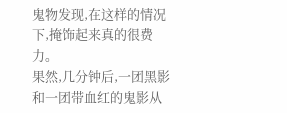鬼物发现,在这样的情况下,掩饰起来真的很费力。
果然,几分钟后,一团黑影和一团带血红的鬼影从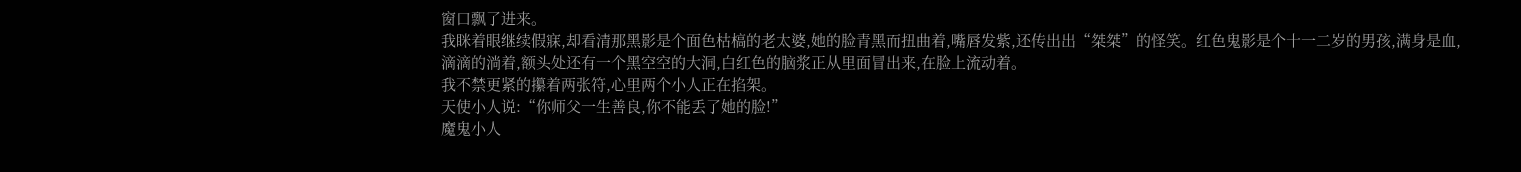窗口飘了进来。
我眯着眼继续假寐,却看清那黑影是个面色枯槁的老太婆,她的脸青黑而扭曲着,嘴唇发紫,还传出出“桀桀”的怪笑。红色鬼影是个十一二岁的男孩,满身是血,滴滴的淌着,额头处还有一个黑空空的大洞,白红色的脑浆正从里面冒出来,在脸上流动着。
我不禁更紧的攥着两张符,心里两个小人正在掐架。
天使小人说:“你师父一生善良,你不能丢了她的脸!”
魔鬼小人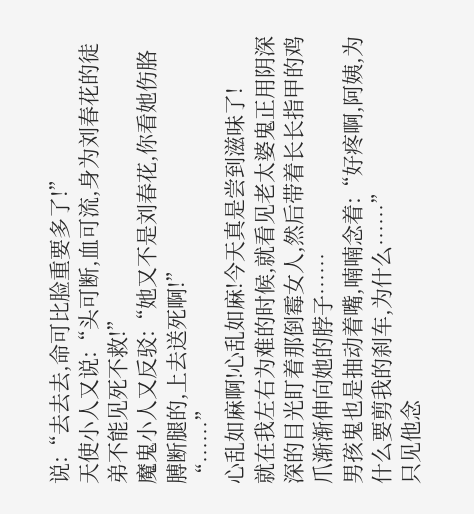说:“去去去,命可比脸重要多了!”
天使小人又说:“头可断,血可流,身为刘春花的徒弟不能见死不救!”
魔鬼小人又反驳:“她又不是刘春花,你看她伤胳膊断腿的,上去送死啊!”
“……”
心乱如麻啊!心乱如麻!今天真是尝到滋味了!
就在我左右为难的时候,就看见老太婆鬼正用阴深深的目光盯着那倒霉女人,然后带着长长指甲的鸡爪渐渐伸向她的脖子……
男孩鬼也是抽动着嘴,喃喃念着:“好疼啊,阿姨,为什么要剪我的刹车,为什么……”
只见他念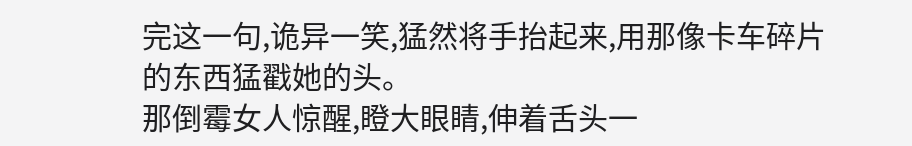完这一句,诡异一笑,猛然将手抬起来,用那像卡车碎片的东西猛戳她的头。
那倒霉女人惊醒,瞪大眼睛,伸着舌头一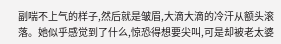副喘不上气的样子,然后就是皱眉,大滴大滴的冷汗从额头滚落。她似乎感觉到了什么,惊恐得想要尖叫,可是却被老太婆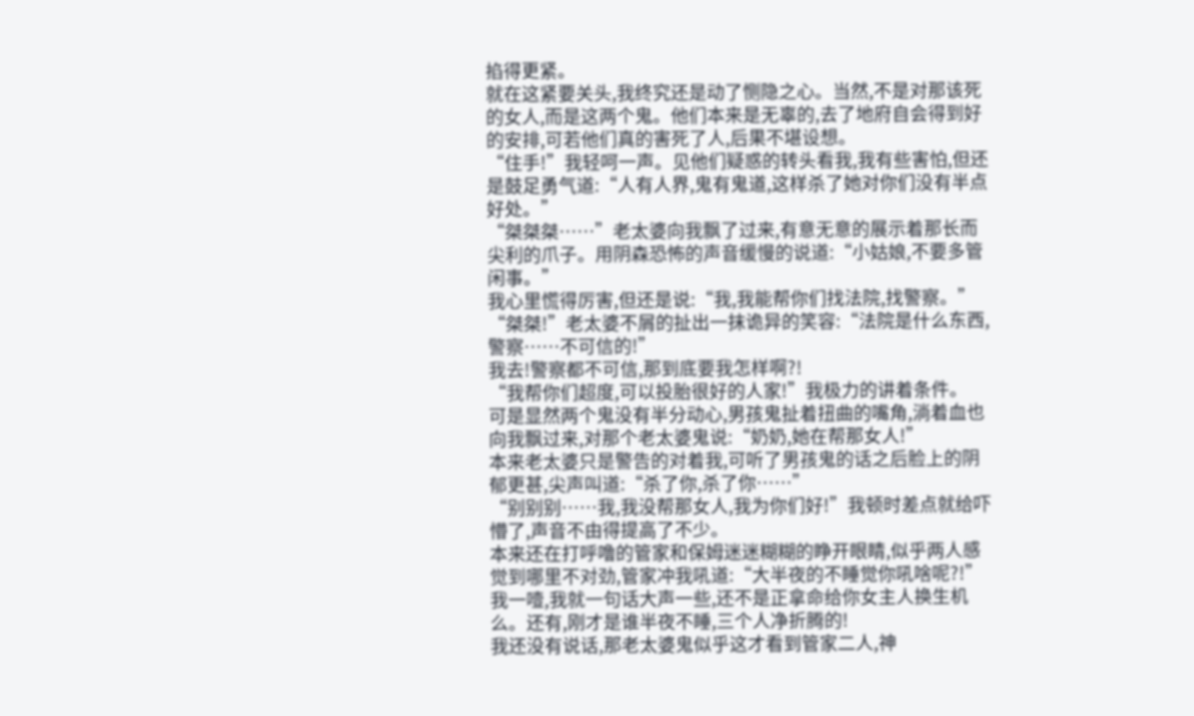掐得更紧。
就在这紧要关头,我终究还是动了恻隐之心。当然,不是对那该死的女人,而是这两个鬼。他们本来是无辜的,去了地府自会得到好的安排,可若他们真的害死了人,后果不堪设想。
“住手!”我轻呵一声。见他们疑惑的转头看我,我有些害怕,但还是鼓足勇气道:“人有人界,鬼有鬼道,这样杀了她对你们没有半点好处。”
“桀桀桀……”老太婆向我飘了过来,有意无意的展示着那长而尖利的爪子。用阴森恐怖的声音缓慢的说道:“小姑娘,不要多管闲事。”
我心里慌得厉害,但还是说:“我,我能帮你们找法院,找警察。”
“桀桀!”老太婆不屑的扯出一抹诡异的笑容:“法院是什么东西,警察……不可信的!”
我去!警察都不可信,那到底要我怎样啊?!
“我帮你们超度,可以投胎很好的人家!”我极力的讲着条件。
可是显然两个鬼没有半分动心,男孩鬼扯着扭曲的嘴角,淌着血也向我飘过来,对那个老太婆鬼说:“奶奶,她在帮那女人!”
本来老太婆只是警告的对着我,可听了男孩鬼的话之后脸上的阴郁更甚,尖声叫道:“杀了你,杀了你……”
“别别别……我,我没帮那女人,我为你们好!”我顿时差点就给吓懵了,声音不由得提高了不少。
本来还在打呼噜的管家和保姆迷迷糊糊的睁开眼睛,似乎两人感觉到哪里不对劲,管家冲我吼道:“大半夜的不睡觉你吼啥呢?!”
我一噎,我就一句话大声一些,还不是正拿命给你女主人换生机么。还有,刚才是谁半夜不睡,三个人净折腾的!
我还没有说话,那老太婆鬼似乎这才看到管家二人,神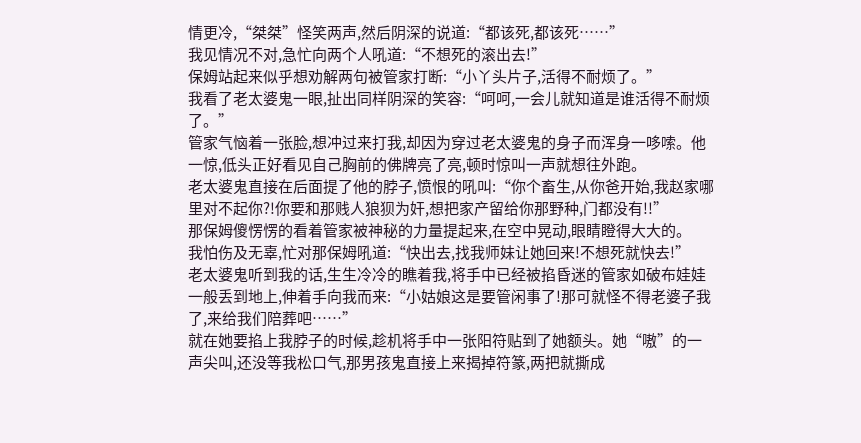情更冷,“桀桀”怪笑两声,然后阴深的说道:“都该死,都该死……”
我见情况不对,急忙向两个人吼道:“不想死的滚出去!”
保姆站起来似乎想劝解两句被管家打断:“小丫头片子,活得不耐烦了。”
我看了老太婆鬼一眼,扯出同样阴深的笑容:“呵呵,一会儿就知道是谁活得不耐烦了。”
管家气恼着一张脸,想冲过来打我,却因为穿过老太婆鬼的身子而浑身一哆嗦。他一惊,低头正好看见自己胸前的佛牌亮了亮,顿时惊叫一声就想往外跑。
老太婆鬼直接在后面提了他的脖子,愤恨的吼叫:“你个畜生,从你爸开始,我赵家哪里对不起你?!你要和那贱人狼狈为奸,想把家产留给你那野种,门都没有!!”
那保姆傻愣愣的看着管家被神秘的力量提起来,在空中晃动,眼睛瞪得大大的。
我怕伤及无辜,忙对那保姆吼道:“快出去,找我师妹让她回来!不想死就快去!”
老太婆鬼听到我的话,生生冷冷的瞧着我,将手中已经被掐昏迷的管家如破布娃娃一般丢到地上,伸着手向我而来:“小姑娘这是要管闲事了!那可就怪不得老婆子我了,来给我们陪葬吧……”
就在她要掐上我脖子的时候,趁机将手中一张阳符贴到了她额头。她“嗷”的一声尖叫,还没等我松口气,那男孩鬼直接上来揭掉符篆,两把就撕成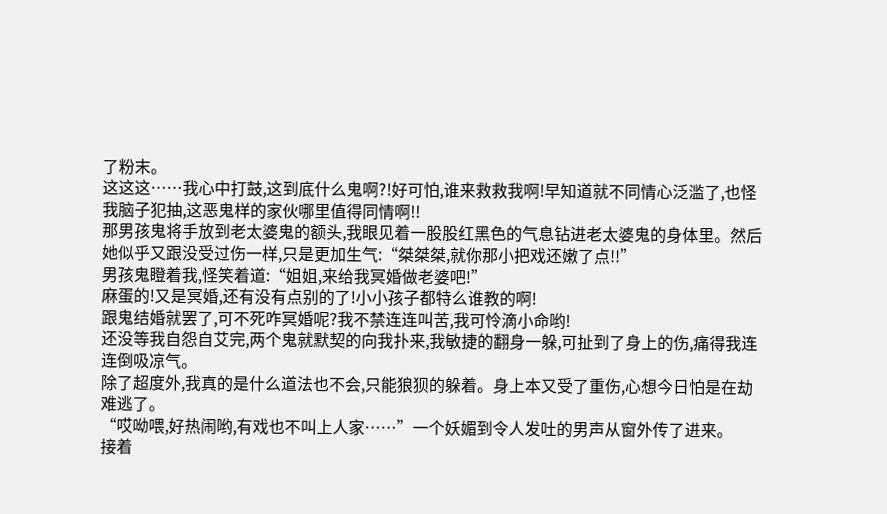了粉末。
这这这……我心中打鼓,这到底什么鬼啊?!好可怕,谁来救救我啊!早知道就不同情心泛滥了,也怪我脑子犯抽,这恶鬼样的家伙哪里值得同情啊!!
那男孩鬼将手放到老太婆鬼的额头,我眼见着一股股红黑色的气息钻进老太婆鬼的身体里。然后她似乎又跟没受过伤一样,只是更加生气:“桀桀桀,就你那小把戏还嫩了点!!”
男孩鬼瞪着我,怪笑着道:“姐姐,来给我冥婚做老婆吧!”
麻蛋的!又是冥婚,还有没有点别的了!小小孩子都特么谁教的啊!
跟鬼结婚就罢了,可不死咋冥婚呢?我不禁连连叫苦,我可怜滴小命哟!
还没等我自怨自艾完,两个鬼就默契的向我扑来,我敏捷的翻身一躲,可扯到了身上的伤,痛得我连连倒吸凉气。
除了超度外,我真的是什么道法也不会,只能狼狈的躲着。身上本又受了重伤,心想今日怕是在劫难逃了。
“哎呦喂,好热闹哟,有戏也不叫上人家……”一个妖媚到令人发吐的男声从窗外传了进来。
接着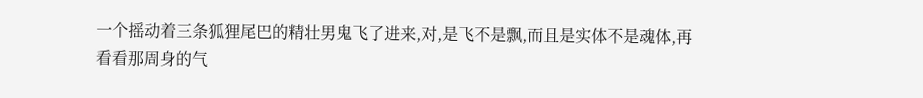一个摇动着三条狐狸尾巴的精壮男鬼飞了进来,对,是飞不是飘,而且是实体不是魂体,再看看那周身的气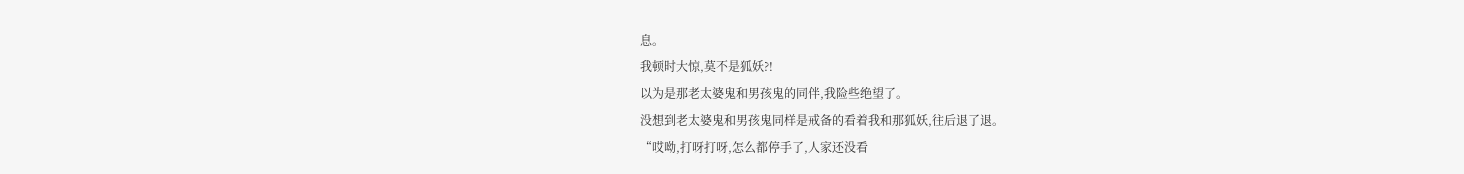息。
我顿时大惊,莫不是狐妖?!
以为是那老太婆鬼和男孩鬼的同伴,我险些绝望了。
没想到老太婆鬼和男孩鬼同样是戒备的看着我和那狐妖,往后退了退。
“哎呦,打呀打呀,怎么都停手了,人家还没看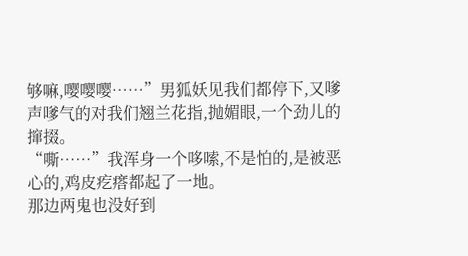够嘛,嘤嘤嘤……”男狐妖见我们都停下,又嗲声嗲气的对我们翘兰花指,抛媚眼,一个劲儿的撺掇。
“嘶……”我浑身一个哆嗦,不是怕的,是被恶心的,鸡皮疙瘩都起了一地。
那边两鬼也没好到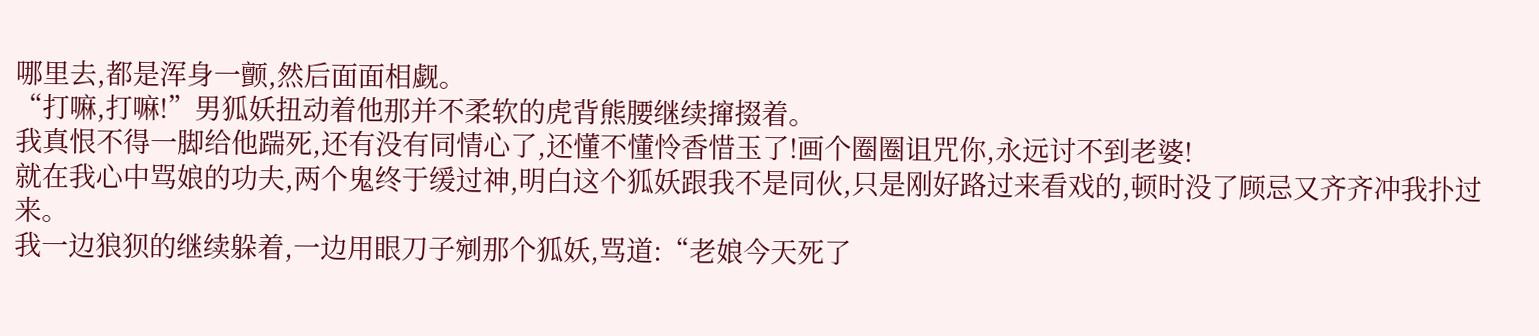哪里去,都是浑身一颤,然后面面相觑。
“打嘛,打嘛!”男狐妖扭动着他那并不柔软的虎背熊腰继续撺掇着。
我真恨不得一脚给他踹死,还有没有同情心了,还懂不懂怜香惜玉了!画个圈圈诅咒你,永远讨不到老婆!
就在我心中骂娘的功夫,两个鬼终于缓过神,明白这个狐妖跟我不是同伙,只是刚好路过来看戏的,顿时没了顾忌又齐齐冲我扑过来。
我一边狼狈的继续躲着,一边用眼刀子剜那个狐妖,骂道:“老娘今天死了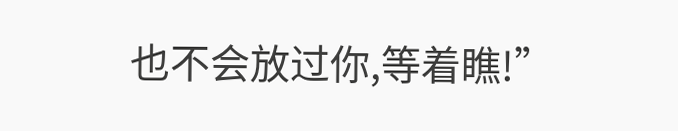也不会放过你,等着瞧!”